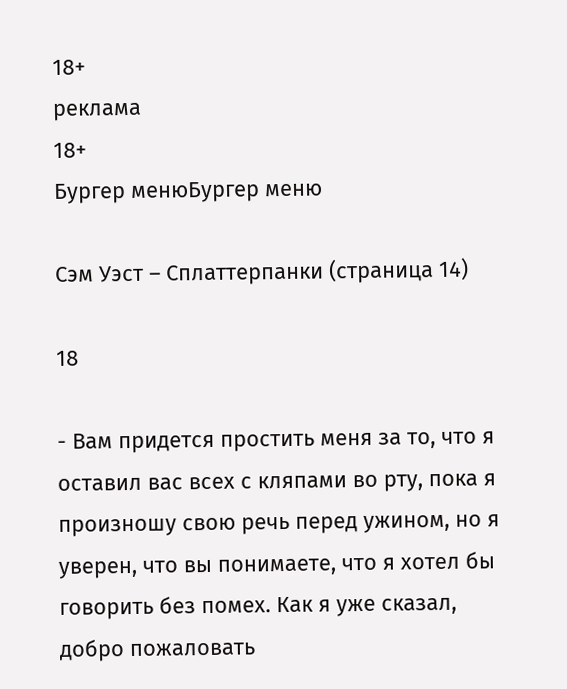18+
реклама
18+
Бургер менюБургер меню

Сэм Уэст – Сплаттерпанки (страница 14)

18

- Вам придется простить меня за то, что я оставил вас всех с кляпами во рту, пока я произношу свою речь перед ужином, но я уверен, что вы понимаете, что я хотел бы говорить без помех. Как я уже сказал, добро пожаловать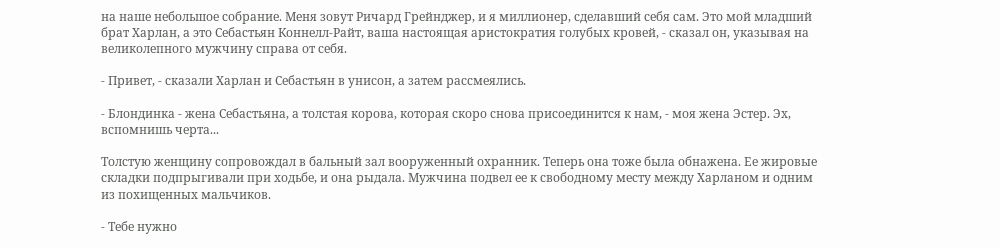на наше небольшое собрание. Меня зовут Ричард Грейнджер, и я миллионер, сделавший себя сам. Это мой младший брат Харлан, а это Себастьян Коннелл-Райт, ваша настоящая аристократия голубых кровей, - сказал он, указывая на великолепного мужчину справа от себя.

- Привет, - сказали Харлан и Себастьян в унисон, а затем рассмеялись.

- Блондинка - жена Себастьяна, а толстая корова, которая скоро снова присоединится к нам, - моя жена Эстер. Эх, вспомнишь черта...

Толстую женщину сопровождал в бальный зал вооруженный охранник. Теперь она тоже была обнажена. Ее жировые складки подпрыгивали при ходьбе, и она рыдала. Мужчина подвел ее к свободному месту между Харланом и одним из похищенных мальчиков.

- Тебе нужно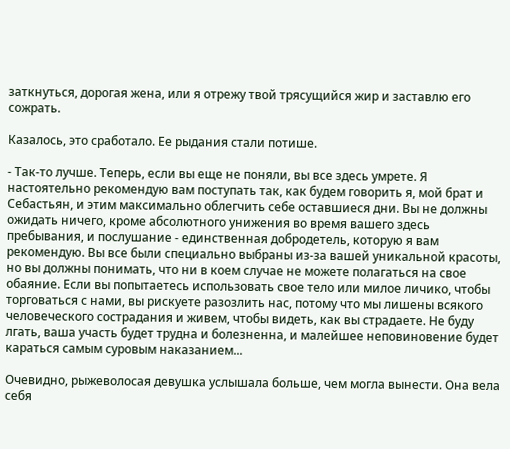заткнуться, дорогая жена, или я отрежу твой трясущийся жир и заставлю его сожрать.

Казалось, это сработало. Ее рыдания стали потише.

- Так-то лучше. Теперь, если вы еще не поняли, вы все здесь умрете. Я настоятельно рекомендую вам поступать так, как будем говорить я, мой брат и Себастьян, и этим максимально облегчить себе оставшиеся дни. Вы не должны ожидать ничего, кроме абсолютного унижения во время вашего здесь пребывания, и послушание - единственная добродетель, которую я вам рекомендую. Вы все были специально выбраны из-за вашей уникальной красоты, но вы должны понимать, что ни в коем случае не можете полагаться на свое обаяние. Если вы попытаетесь использовать свое тело или милое личико, чтобы торговаться с нами, вы рискуете разозлить нас, потому что мы лишены всякого человеческого сострадания и живем, чтобы видеть, как вы страдаете. Не буду лгать, ваша участь будет трудна и болезненна, и малейшее неповиновение будет караться самым суровым наказанием...

Очевидно, рыжеволосая девушка услышала больше, чем могла вынести. Она вела себя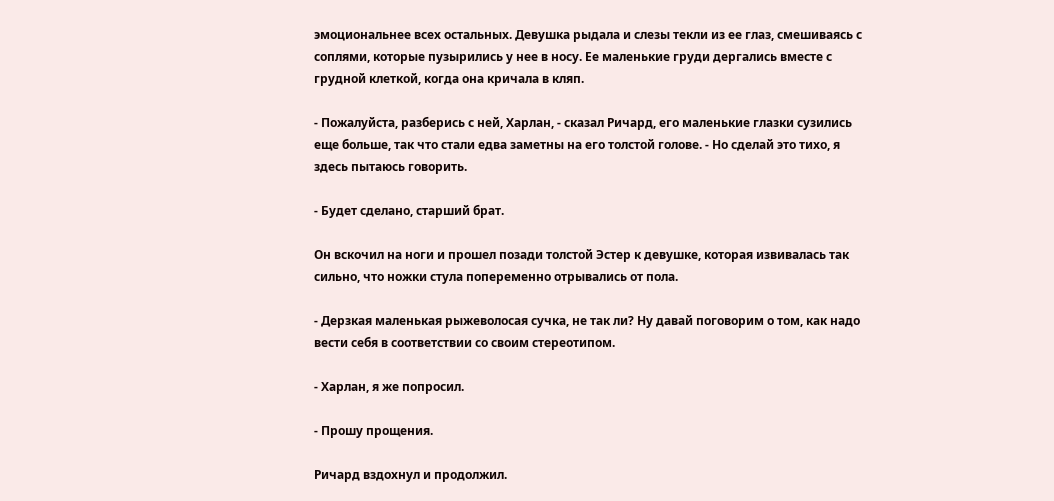эмоциональнее всех остальных. Девушка рыдала и слезы текли из ее глаз, смешиваясь с соплями, которые пузырились у нее в носу. Ее маленькие груди дергались вместе с грудной клеткой, когда она кричала в кляп.

- Пожалуйста, разберись с ней, Харлан, - сказал Ричард, его маленькие глазки сузились еще больше, так что стали едва заметны на его толстой голове. - Но сделай это тихо, я здесь пытаюсь говорить.

- Будет сделано, старший брат.

Он вскочил на ноги и прошел позади толстой Эстер к девушке, которая извивалась так сильно, что ножки стула попеременно отрывались от пола.

- Дерзкая маленькая рыжеволосая сучка, не так ли? Ну давай поговорим о том, как надо вести себя в соответствии со своим стереотипом.

- Харлан, я же попросил.

- Прошу прощения.

Ричард вздохнул и продолжил.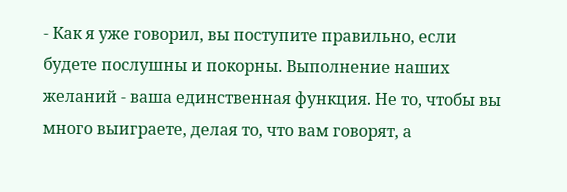- Как я уже говорил, вы поступите правильно, если будете послушны и покорны. Выполнение наших желаний - ваша единственная функция. Не то, чтобы вы много выиграете, делая то, что вам говорят, а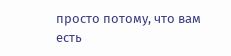просто потому, что вам есть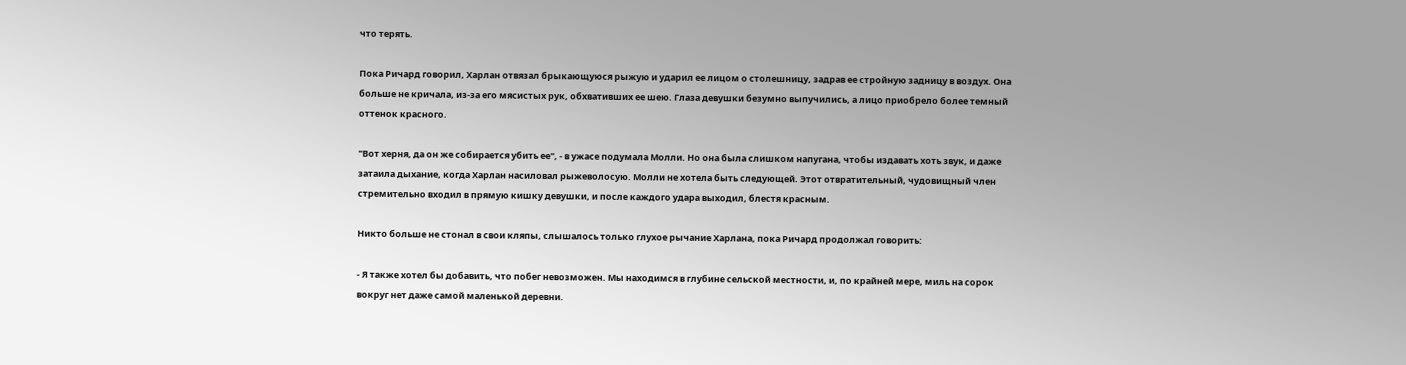что терять.

Пока Ричард говорил, Харлан отвязал брыкающуюся рыжую и ударил ее лицом о столешницу, задрав ее стройную задницу в воздух. Она больше не кричала, из-за его мясистых рук, обхвативших ее шею. Глаза девушки безумно выпучились, а лицо приобрело более темный оттенок красного.

"Вот херня, да он же собирается убить ее", - в ужасе подумала Молли. Но она была слишком напугана, чтобы издавать хоть звук, и даже затаила дыхание, когда Харлан насиловал рыжеволосую. Молли не хотела быть следующей. Этот отвратительный, чудовищный член стремительно входил в прямую кишку девушки, и после каждого удара выходил, блестя красным.

Никто больше не стонал в свои кляпы, слышалось только глухое рычание Харлана, пока Ричард продолжал говорить:

- Я также хотел бы добавить, что побег невозможен. Мы находимся в глубине сельской местности, и, по крайней мере, миль на сорок вокруг нет даже самой маленькой деревни.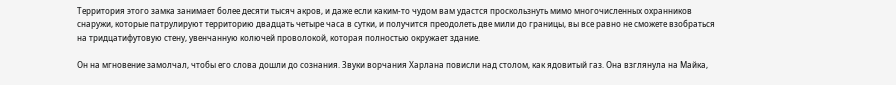Территория этого замка занимает более десяти тысяч акров, и даже если каким-то чудом вам удастся проскользнуть мимо многочисленных охранников снаружи, которые патрулируют территорию двадцать четыре часа в сутки, и получится преодолеть две мили до границы, вы все равно не сможете взобраться на тридцатифутовую стену, увенчанную колючей проволокой, которая полностью окружает здание.

Он на мгновение замолчал, чтобы его слова дошли до сознания. Звуки ворчания Харлана повисли над столом, как ядовитый газ. Она взглянула на Майка,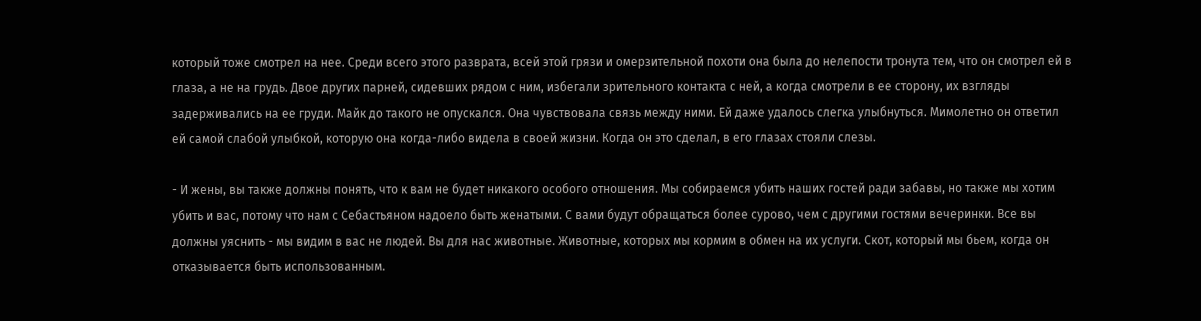который тоже смотрел на нее. Среди всего этого разврата, всей этой грязи и омерзительной похоти она была до нелепости тронута тем, что он смотрел ей в глаза, а не на грудь. Двое других парней, сидевших рядом с ним, избегали зрительного контакта с ней, а когда смотрели в ее сторону, их взгляды задерживались на ее груди. Майк до такого не опускался. Она чувствовала связь между ними. Ей даже удалось слегка улыбнуться. Мимолетно он ответил ей самой слабой улыбкой, которую она когда-либо видела в своей жизни. Когда он это сделал, в его глазах стояли слезы.

- И жены, вы также должны понять, что к вам не будет никакого особого отношения. Мы собираемся убить наших гостей ради забавы, но также мы хотим убить и вас, потому что нам с Себастьяном надоело быть женатыми. С вами будут обращаться более сурово, чем с другими гостями вечеринки. Все вы должны уяснить - мы видим в вас не людей. Вы для нас животные. Животные, которых мы кормим в обмен на их услуги. Скот, который мы бьем, когда он отказывается быть использованным.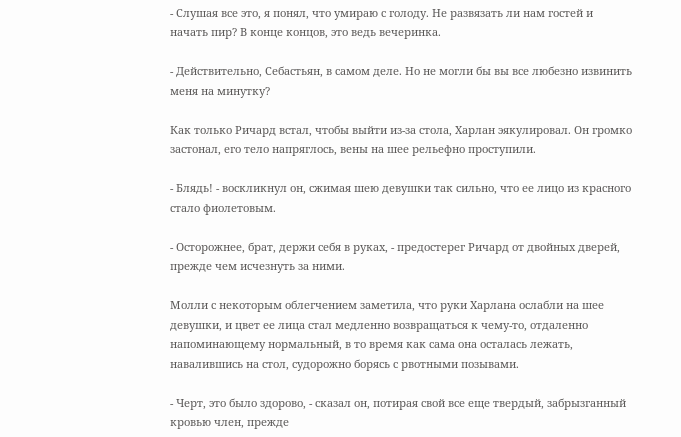- Слушая все это, я понял, что умираю с голоду. Не развязать ли нам гостей и начать пир? В конце концов, это ведь вечеринка.

- Действительно, Себастьян, в самом деле. Но не могли бы вы все любезно извинить меня на минутку?

Как только Ричард встал, чтобы выйти из-за стола, Харлан эякулировал. Он громко застонал, его тело напряглось, вены на шее рельефно проступили.

- Блядь! - воскликнул он, сжимая шею девушки так сильно, что ее лицо из красного стало фиолетовым.

- Осторожнее, брат, держи себя в руках, - предостерег Ричард от двойных дверей, прежде чем исчезнуть за ними.

Молли с некоторым облегчением заметила, что руки Харлана ослабли на шее девушки, и цвет ее лица стал медленно возвращаться к чему-то, отдаленно напоминающему нормальный, в то время как сама она осталась лежать, навалившись на стол, судорожно борясь с рвотными позывами.

- Черт, это было здорово, - сказал он, потирая свой все еще твердый, забрызганный кровью член, прежде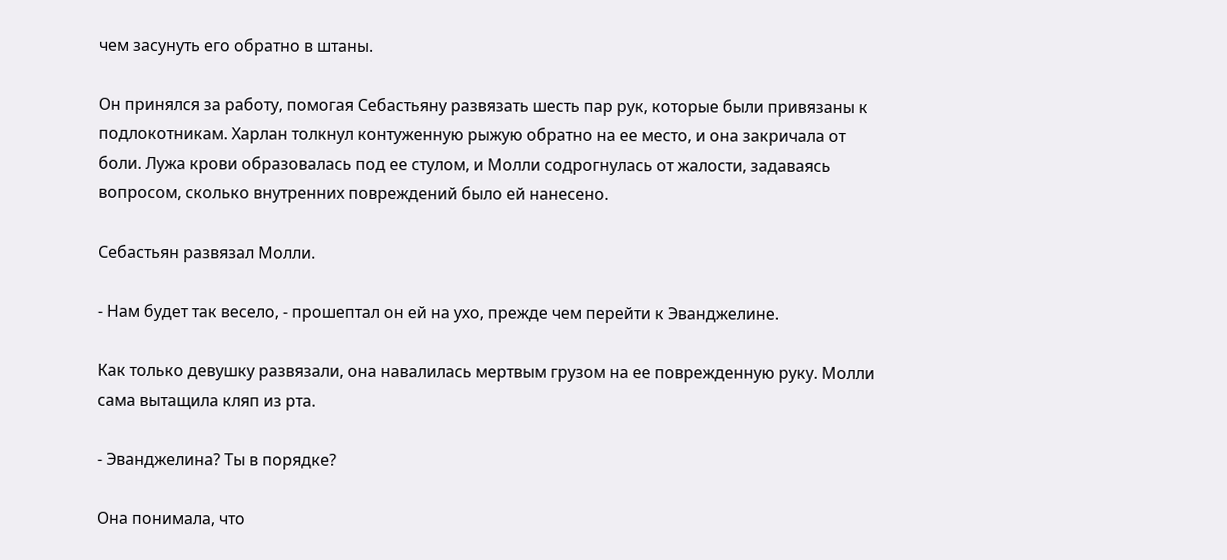чем засунуть его обратно в штаны.

Он принялся за работу, помогая Себастьяну развязать шесть пар рук, которые были привязаны к подлокотникам. Харлан толкнул контуженную рыжую обратно на ее место, и она закричала от боли. Лужа крови образовалась под ее стулом, и Молли содрогнулась от жалости, задаваясь вопросом, сколько внутренних повреждений было ей нанесено.

Себастьян развязал Молли.

- Нам будет так весело, - прошептал он ей на ухо, прежде чем перейти к Эванджелине.

Как только девушку развязали, она навалилась мертвым грузом на ее поврежденную руку. Молли сама вытащила кляп из рта.

- Эванджелина? Ты в порядке?

Она понимала, что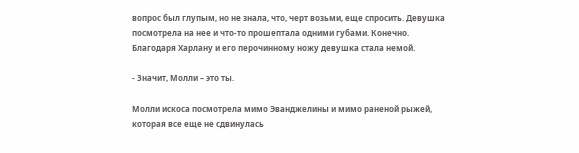вопрос был глупым, но не знала, что, черт возьми, еще спросить. Девушка посмотрела на нее и что-то прошептала одними губами. Конечно. Благодаря Харлану и его перочинному ножу девушка стала немой.

- Значит, Молли – это ты.

Молли искоса посмотрела мимо Эванджелины и мимо раненой рыжей, которая все еще не сдвинулась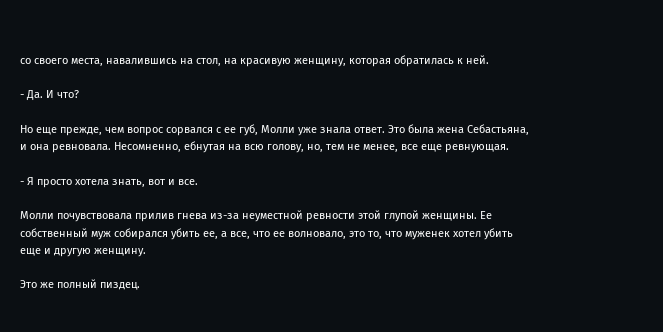со своего места, навалившись на стол, на красивую женщину, которая обратилась к ней.

- Да. И что?

Но еще прежде, чем вопрос сорвался с ее губ, Молли уже знала ответ. Это была жена Себастьяна, и она ревновала. Несомненно, ебнутая на всю голову, но, тем не менее, все еще ревнующая.

- Я просто хотела знать, вот и все.

Молли почувствовала прилив гнева из-за неуместной ревности этой глупой женщины. Ее собственный муж собирался убить ее, а все, что ее волновало, это то, что муженек хотел убить еще и другую женщину.

Это же полный пиздец.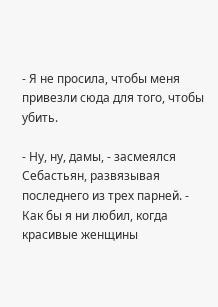- Я не просила, чтобы меня привезли сюда для того, чтобы убить.

- Ну, ну, дамы, - засмеялся Себастьян, развязывая последнего из трех парней. - Как бы я ни любил, когда красивые женщины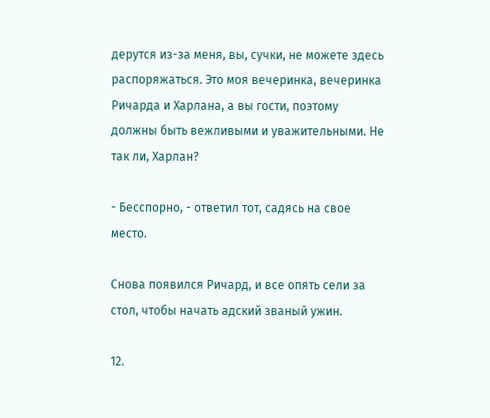дерутся из-за меня, вы, сучки, не можете здесь распоряжаться. Это моя вечеринка, вечеринка Ричарда и Харлана, а вы гости, поэтому должны быть вежливыми и уважительными. Не так ли, Харлан?

- Бесспорно, - ответил тот, садясь на свое место.

Снова появился Ричард, и все опять сели за стол, чтобы начать адский званый ужин.

12.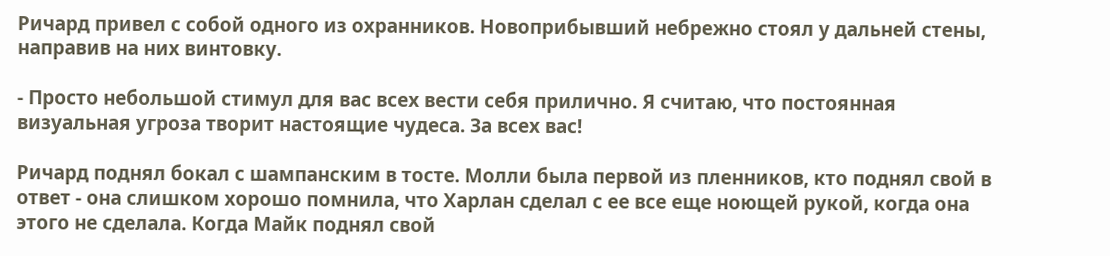Ричард привел с собой одного из охранников. Новоприбывший небрежно стоял у дальней стены, направив на них винтовку.

- Просто небольшой стимул для вас всех вести себя прилично. Я считаю, что постоянная визуальная угроза творит настоящие чудеса. За всех вас!

Ричард поднял бокал с шампанским в тосте. Молли была первой из пленников, кто поднял свой в ответ - она слишком хорошо помнила, что Харлан сделал с ее все еще ноющей рукой, когда она этого не сделала. Когда Майк поднял свой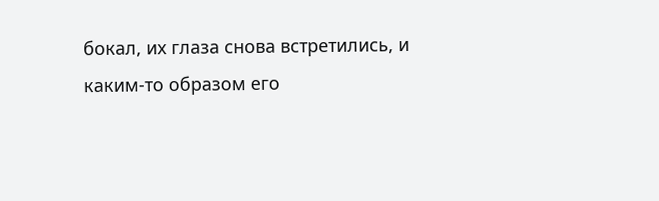бокал, их глаза снова встретились, и каким-то образом его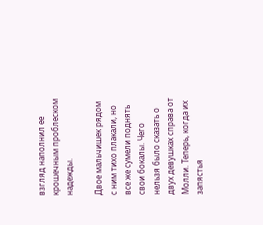взгляд наполнил ее крошечным проблеском надежды.

Двое мальчишек рядом с ним тихо плакали, но все же сумели поднять свои бокалы. Чего нельзя было сказать о двух девушках справа от Молли. Теперь, когда их запястья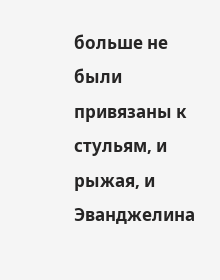больше не были привязаны к стульям, и рыжая, и Эванджелина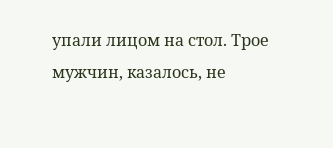упали лицом на стол. Трое мужчин, казалось, не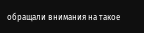обращали внимания на такое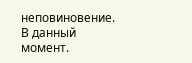неповиновение. В данный момент.